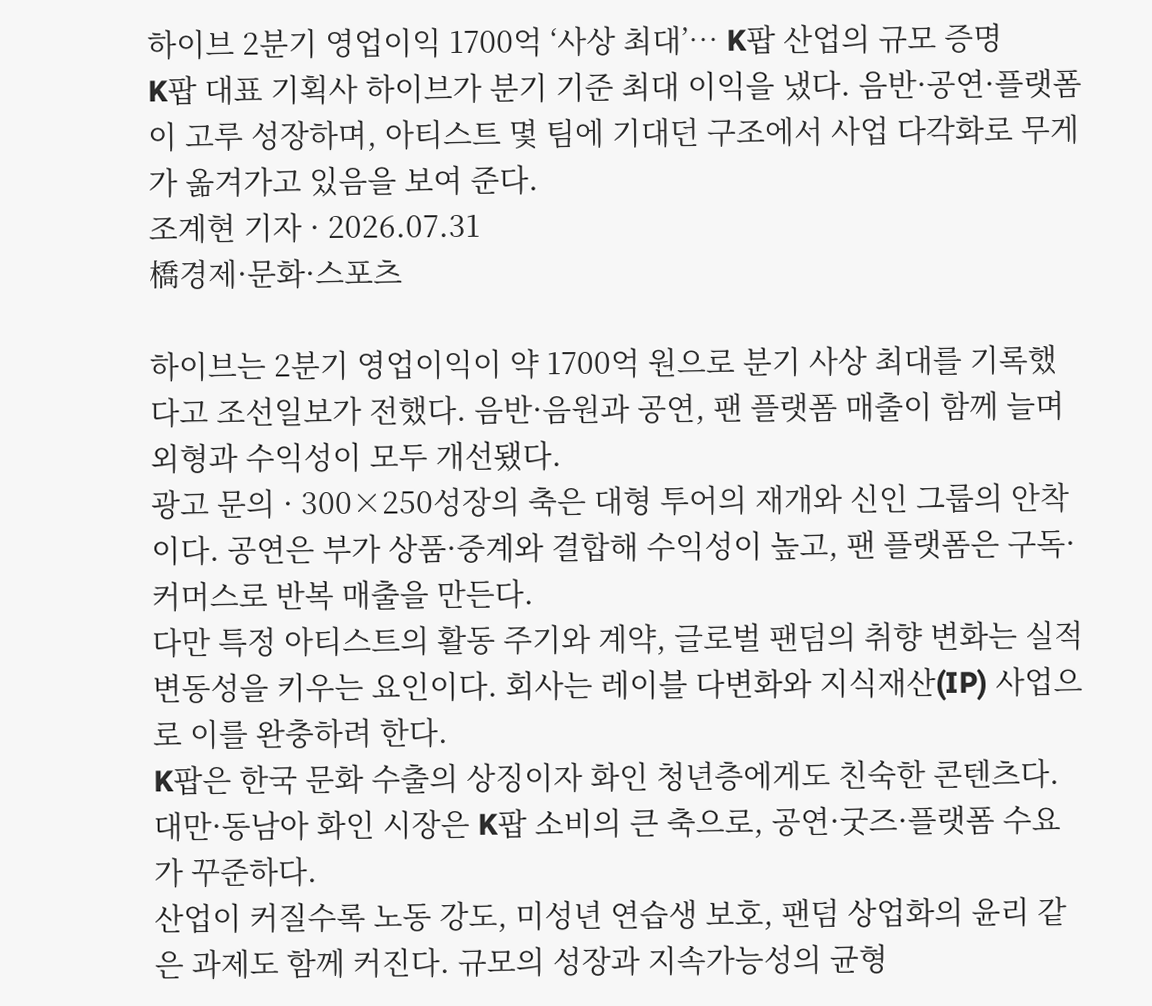하이브 2분기 영업이익 1700억 ‘사상 최대’… K팝 산업의 규모 증명
K팝 대표 기획사 하이브가 분기 기준 최대 이익을 냈다. 음반·공연·플랫폼이 고루 성장하며, 아티스트 몇 팀에 기대던 구조에서 사업 다각화로 무게가 옮겨가고 있음을 보여 준다.
조계현 기자 · 2026.07.31
橋경제·문화·스포츠

하이브는 2분기 영업이익이 약 1700억 원으로 분기 사상 최대를 기록했다고 조선일보가 전했다. 음반·음원과 공연, 팬 플랫폼 매출이 함께 늘며 외형과 수익성이 모두 개선됐다.
광고 문의 · 300×250성장의 축은 대형 투어의 재개와 신인 그룹의 안착이다. 공연은 부가 상품·중계와 결합해 수익성이 높고, 팬 플랫폼은 구독·커머스로 반복 매출을 만든다.
다만 특정 아티스트의 활동 주기와 계약, 글로벌 팬덤의 취향 변화는 실적 변동성을 키우는 요인이다. 회사는 레이블 다변화와 지식재산(IP) 사업으로 이를 완충하려 한다.
K팝은 한국 문화 수출의 상징이자 화인 청년층에게도 친숙한 콘텐츠다. 대만·동남아 화인 시장은 K팝 소비의 큰 축으로, 공연·굿즈·플랫폼 수요가 꾸준하다.
산업이 커질수록 노동 강도, 미성년 연습생 보호, 팬덤 상업화의 윤리 같은 과제도 함께 커진다. 규모의 성장과 지속가능성의 균형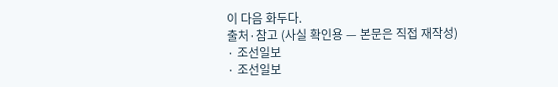이 다음 화두다.
출처·참고 (사실 확인용 — 본문은 직접 재작성)
· 조선일보
· 조선일보